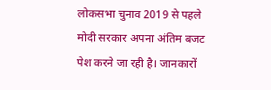लोकसभा चुनाव 2019 से पहले मोदी सरकार अपना अंतिम बजट पेश करने जा रही है। जानकारों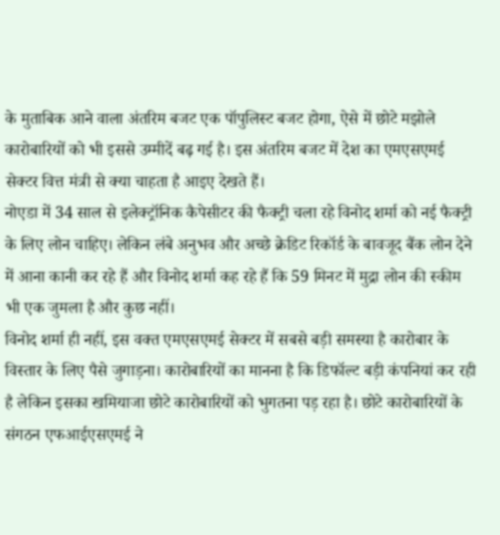के मुताबिक आने वाला अंतरिम बजट एक पॉपुलिस्ट बजट होगा, ऐसे में छोटे मझोले कारोबारियों को भी इससे उम्मीदें बढ़ गई है। इस अंतरिम बजट में देश का एमएसएमई सेक्टर वित्त मंत्री से क्या चाहता है आइए देखते हैं।
नोएडा में 34 साल से इलेक्ट्रॉनिक कैपेसीटर की फैक्ट्री चला रहे विनोद शर्मा को नई फैक्ट्री के लिए लोन चाहिए। लेकिन लंबे अनुभव और अच्छे क्रेडिट रिकॉर्ड के बावजूद बैंक लोन देने में आना कानी कर रहे हैं और विनोद शर्मा कह रहे हैं कि 59 मिनट में मुद्रा लोन की स्कीम भी एक जुमला है और कुछ नहीं।
विनोद शर्मा ही नहीं, इस वक्त एमएसएमई सेक्टर में सबसे बड़ी समस्या है कारोबार के विस्तार के लिए पैसे जुगाड़ना। कारोबारियों का मानना है कि डिफॉल्ट बड़ी कंपनियां कर रही है लेकिन इसका खमियाजा छोटे कारोबारियों को भुगतना पड़ रहा है। छोटे कारोबारियों के संगठन एफआईएसएमई ने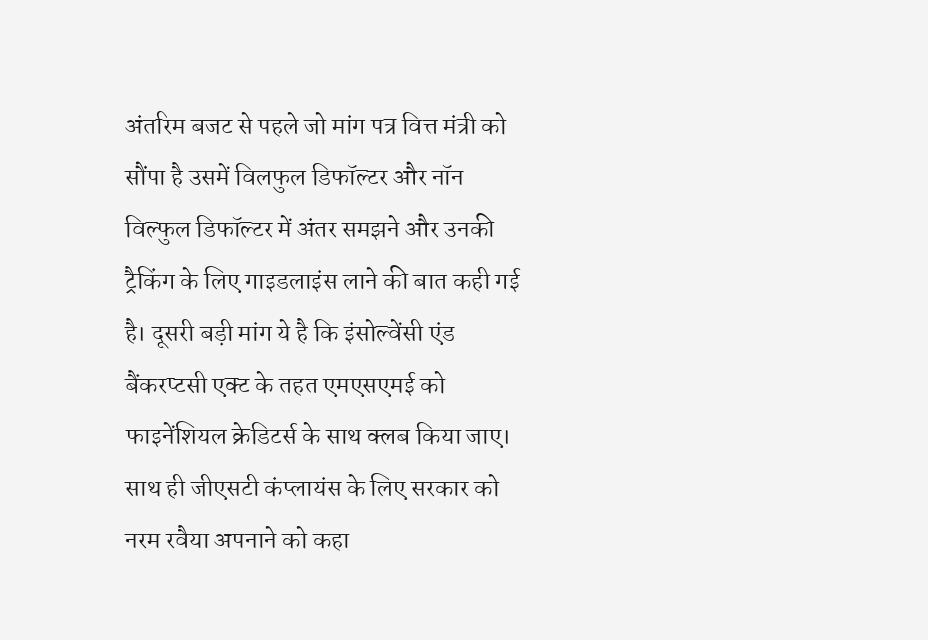अंतरिम बजट से पहले जो मांग पत्र वित्त मंत्री को सौंपा है उसमें विलफुल डिफॉल्टर और नॉन विल्फुल डिफॉल्टर में अंतर समझने और उनकी ट्रैकिंग के लिए गाइडलाइंस लाने की बात कही गई है। दूसरी बड़ी मांग ये है कि इंसोल्वेंसी एंड बैंकरप्टसी एक्ट के तहत एमएसएमई को फाइनेंशियल क्रेडिटर्स के साथ क्लब किया जाए। साथ ही जीएसटी कंप्लायंस के लिए सरकार को नरम रवैया अपनाने को कहा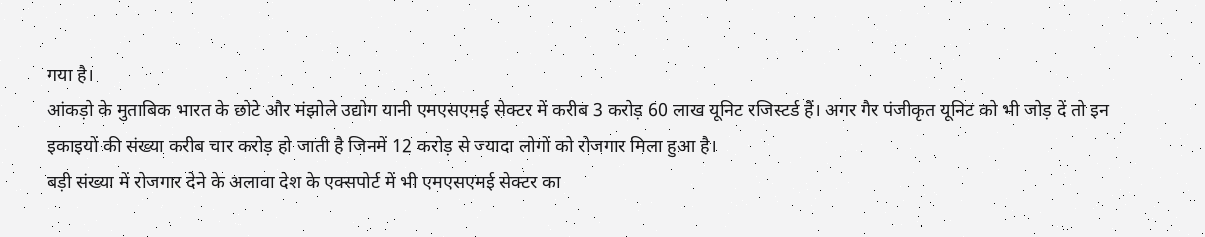गया है।
आंकड़ो के मुताबिक भारत के छोटे और मंझोले उद्योग यानी एमएसएमई सेक्टर में करीब 3 करोड़ 60 लाख यूनिट रजिस्टर्ड हैं। अगर गैर पंजीकृत यूनिट को भी जोड़ दें तो इन इकाइयों की संख्या करीब चार करोड़ हो जाती है जिनमें 12 करोड़ से ज्यादा लोगों को रोजगार मिला हुआ है।
बड़ी संख्या में रोजगार देने के अलावा देश के एक्सपोर्ट में भी एमएसएमई सेक्टर का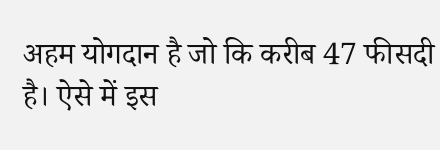अहम योगदान है जो कि करीब 47 फीसदी है। ऐसे में इस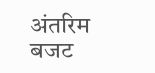अंतरिम बजट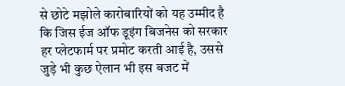से छोटे मझोले कारोबारियों को यह उम्मीद है कि जिस ईज ऑफ डूइंग बिजनेस को सरकार हर प्लेटफार्म पर प्रमोट करती आई है, उससे जुड़े भी कुछ ऐलान भी इस बजट में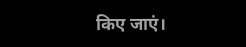किए जाएं।